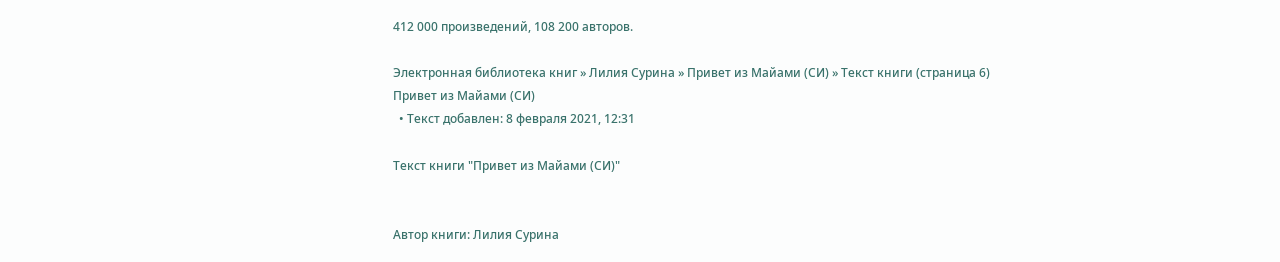412 000 произведений, 108 200 авторов.

Электронная библиотека книг » Лилия Сурина » Привет из Майами (СИ) » Текст книги (страница 6)
Привет из Майами (СИ)
  • Текст добавлен: 8 февраля 2021, 12:31

Текст книги "Привет из Майами (СИ)"


Автор книги: Лилия Сурина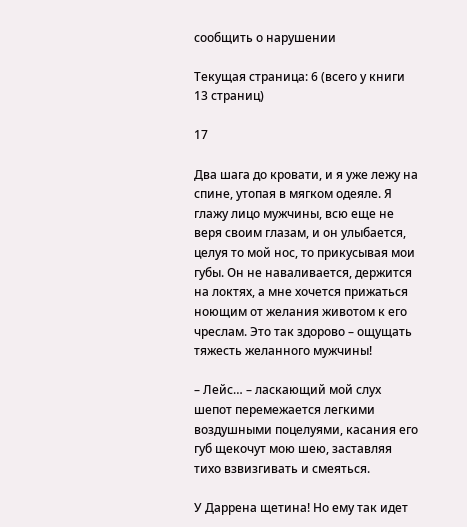сообщить о нарушении

Текущая страница: 6 (всего у книги 13 страниц)

17

Два шага до кровати, и я уже лежу на спине, утопая в мягком одеяле. Я глажу лицо мужчины, всю еще не веря своим глазам, и он улыбается, целуя то мой нос, то прикусывая мои губы. Он не наваливается, держится на локтях, а мне хочется прижаться ноющим от желания животом к его чреслам. Это так здорово – ощущать тяжесть желанного мужчины!

– Лейс… – ласкающий мой слух шепот перемежается легкими воздушными поцелуями, касания его губ щекочут мою шею, заставляя тихо взвизгивать и смеяться.

У Даррена щетина! Но ему так идет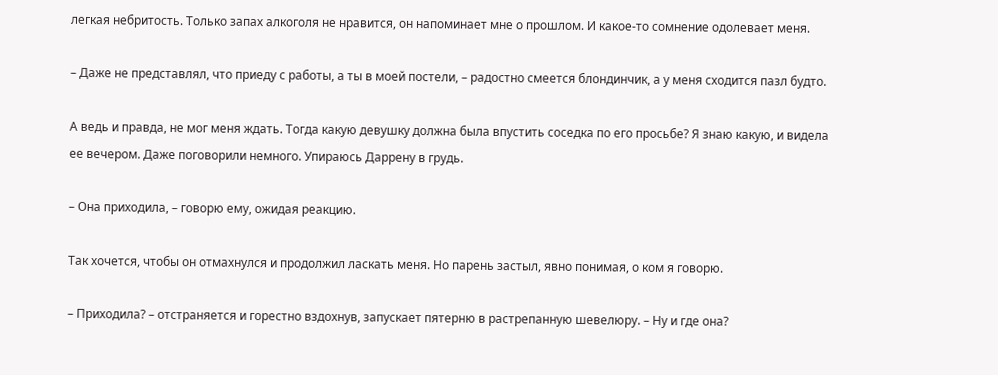легкая небритость. Только запах алкоголя не нравится, он напоминает мне о прошлом. И какое-то сомнение одолевает меня.

– Даже не представлял, что приеду с работы, а ты в моей постели, – радостно смеется блондинчик, а у меня сходится пазл будто.

А ведь и правда, не мог меня ждать. Тогда какую девушку должна была впустить соседка по его просьбе? Я знаю какую, и видела ее вечером. Даже поговорили немного. Упираюсь Даррену в грудь.

– Она приходила, – говорю ему, ожидая реакцию.

Так хочется, чтобы он отмахнулся и продолжил ласкать меня. Но парень застыл, явно понимая, о ком я говорю.

– Приходила? – отстраняется и горестно вздохнув, запускает пятерню в растрепанную шевелюру. – Ну и где она?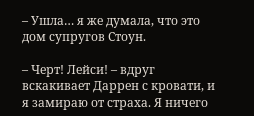– Ушла… я же думала, что это дом супругов Стоун.

– Черт! Лейси! – вдруг вскакивает Даррен с кровати, и я замираю от страха. Я ничего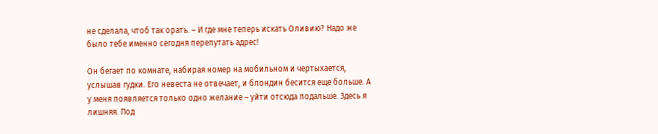не сделала, чтоб так орать. – И где мне теперь искать Оливию? Надо же было тебе именно сегодня перепутать адрес!

Он бегает по комнате, набирая номер на мобильном и чертыхается, услышав гудки. Его невеста не отвечает, и блондин бесится еще больше. А у меня появляется только одно желание – уйти отсюда подальше. Здесь я лишняя. Под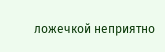ложечкой неприятно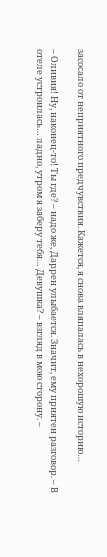засосало от неприятного предчувствия. Кажется, я снова вляпалась в нехорошую историю…

– Оливия! Ну, наконец-то! Ты где? – надо же, Даррен улыбается. Значит, ему приятен разговор. – В отеле устроилась… ладно, утром я заберу тебя… Девушка? – взгляд в мою сторону. –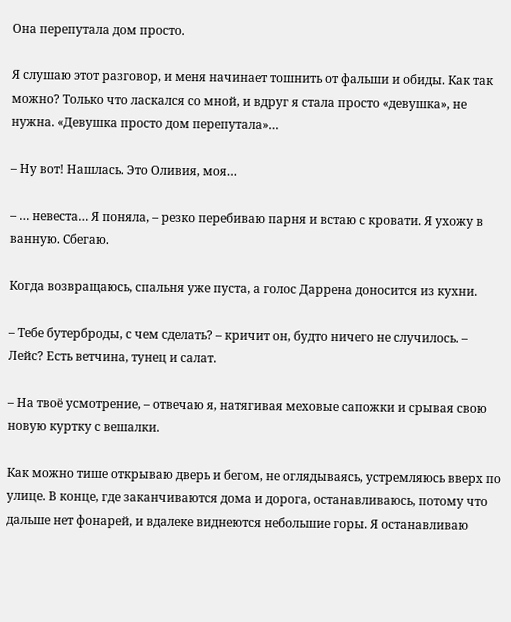Она перепутала дом просто.

Я слушаю этот разговор, и меня начинает тошнить от фальши и обиды. Как так можно? Только что ласкался со мной, и вдруг я стала просто «девушка», не нужна. «Девушка просто дом перепутала»…

– Ну вот! Нашлась. Это Оливия, моя…

– … невеста… Я поняла, – резко перебиваю парня и встаю с кровати. Я ухожу в ванную. Сбегаю.

Когда возвращаюсь, спальня уже пуста, а голос Даррена доносится из кухни.

– Тебе бутерброды, с чем сделать? – кричит он, будто ничего не случилось. – Лейс? Есть ветчина, тунец и салат.

– На твоё усмотрение, – отвечаю я, натягивая меховые сапожки и срывая свою новую куртку с вешалки.

Как можно тише открываю дверь и бегом, не оглядываясь, устремляюсь вверх по улице. В конце, где заканчиваются дома и дорога, останавливаюсь, потому что дальше нет фонарей, и вдалеке виднеются небольшие горы. Я останавливаю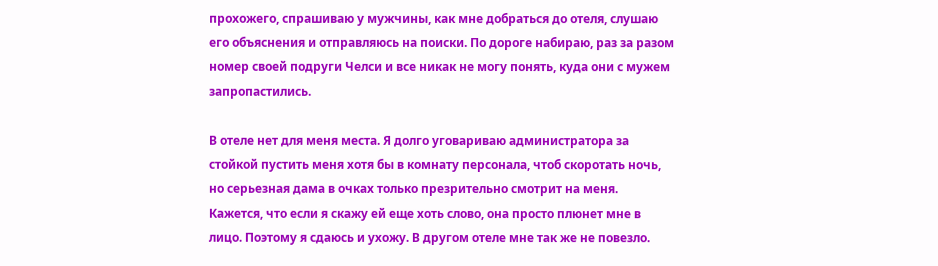прохожего, спрашиваю у мужчины, как мне добраться до отеля, слушаю его объяснения и отправляюсь на поиски. По дороге набираю, раз за разом номер своей подруги Челси и все никак не могу понять, куда они с мужем запропастились.

В отеле нет для меня места. Я долго уговариваю администратора за стойкой пустить меня хотя бы в комнату персонала, чтоб скоротать ночь, но серьезная дама в очках только презрительно смотрит на меня. Кажется, что если я скажу ей еще хоть слово, она просто плюнет мне в лицо. Поэтому я сдаюсь и ухожу. В другом отеле мне так же не повезло.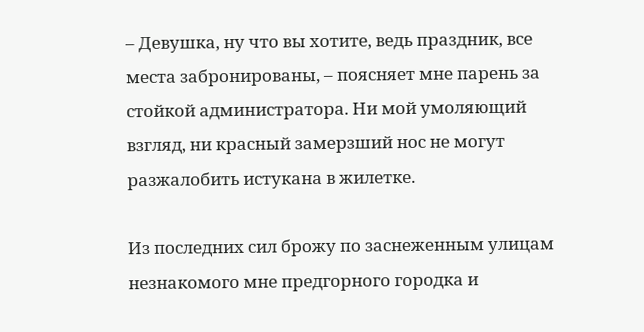– Девушка, ну что вы хотите, ведь праздник, все места забронированы, – поясняет мне парень за стойкой администратора. Ни мой умоляющий взгляд, ни красный замерзший нос не могут разжалобить истукана в жилетке.

Из последних сил брожу по заснеженным улицам незнакомого мне предгорного городка и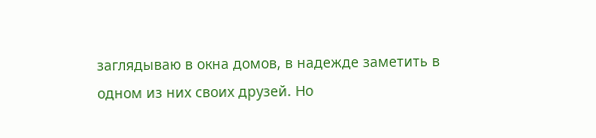заглядываю в окна домов, в надежде заметить в одном из них своих друзей. Но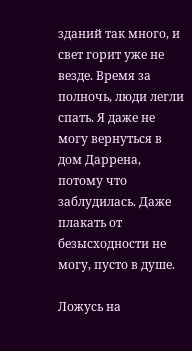зданий так много, и свет горит уже не везде. Время за полночь, люди легли спать. Я даже не могу вернуться в дом Даррена, потому что заблудилась. Даже плакать от безысходности не могу, пусто в душе.

Ложусь на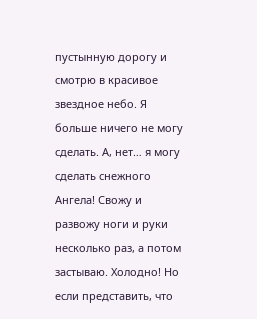пустынную дорогу и смотрю в красивое звездное небо. Я больше ничего не могу сделать. А, нет… я могу сделать снежного Ангела! Свожу и развожу ноги и руки несколько раз, а потом застываю. Холодно! Но если представить, что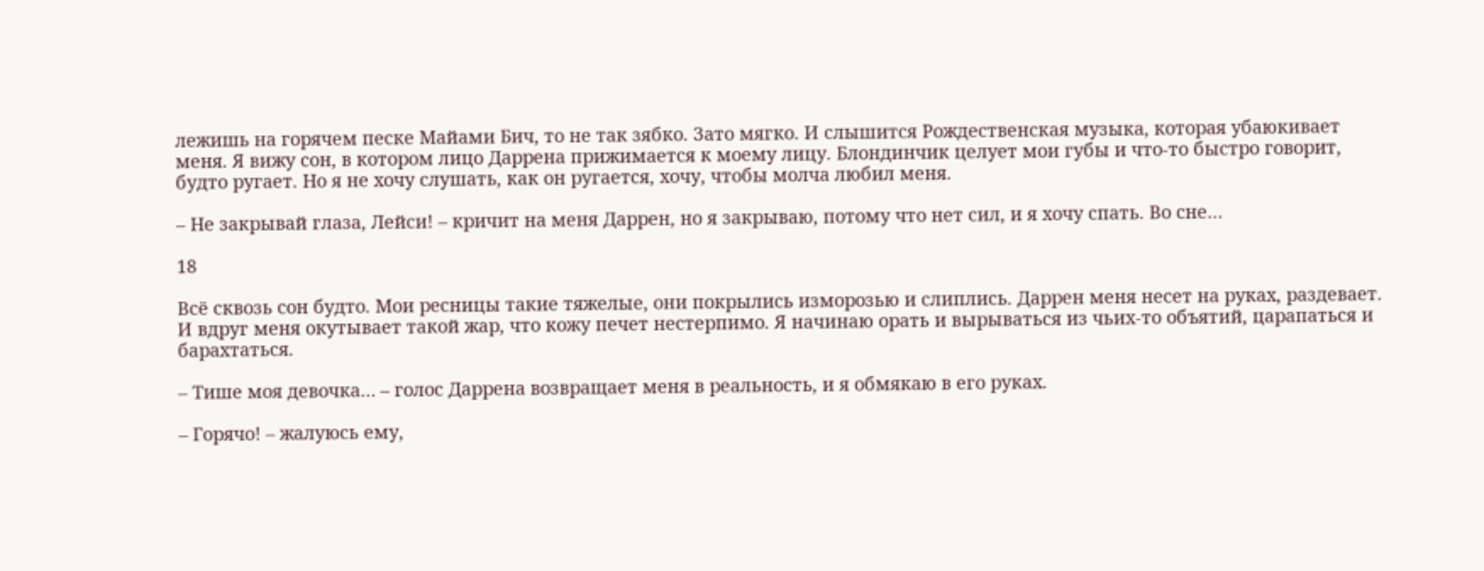лежишь на горячем песке Майами Бич, то не так зябко. Зато мягко. И слышится Рождественская музыка, которая убаюкивает меня. Я вижу сон, в котором лицо Даррена прижимается к моему лицу. Блондинчик целует мои губы и что-то быстро говорит, будто ругает. Но я не хочу слушать, как он ругается, хочу, чтобы молча любил меня.

– Не закрывай глаза, Лейси! – кричит на меня Даррен, но я закрываю, потому что нет сил, и я хочу спать. Во сне…

18

Всё сквозь сон будто. Мои ресницы такие тяжелые, они покрылись изморозью и слиплись. Даррен меня несет на руках, раздевает. И вдруг меня окутывает такой жар, что кожу печет нестерпимо. Я начинаю орать и вырываться из чьих-то объятий, царапаться и барахтаться.

– Тише моя девочка… – голос Даррена возвращает меня в реальность, и я обмякаю в его руках.

– Горячо! – жалуюсь ему,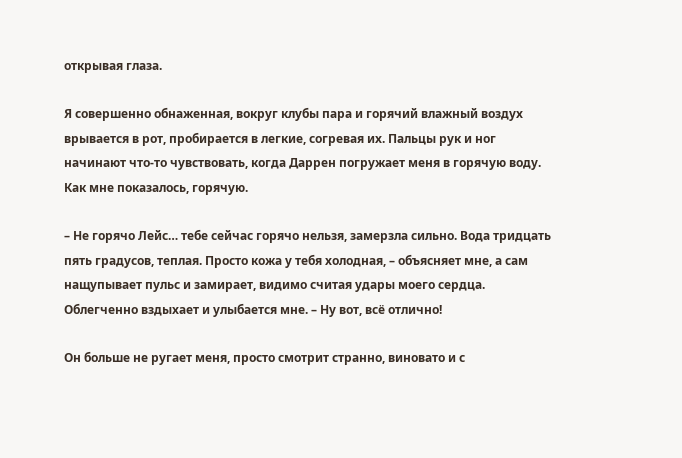открывая глаза.

Я совершенно обнаженная, вокруг клубы пара и горячий влажный воздух врывается в рот, пробирается в легкие, согревая их. Пальцы рук и ног начинают что-то чувствовать, когда Даррен погружает меня в горячую воду. Как мне показалось, горячую.

– Не горячо Лейс… тебе сейчас горячо нельзя, замерзла сильно. Вода тридцать пять градусов, теплая. Просто кожа у тебя холодная, – объясняет мне, а сам нащупывает пульс и замирает, видимо считая удары моего сердца. Облегченно вздыхает и улыбается мне. – Ну вот, всё отлично!

Он больше не ругает меня, просто смотрит странно, виновато и с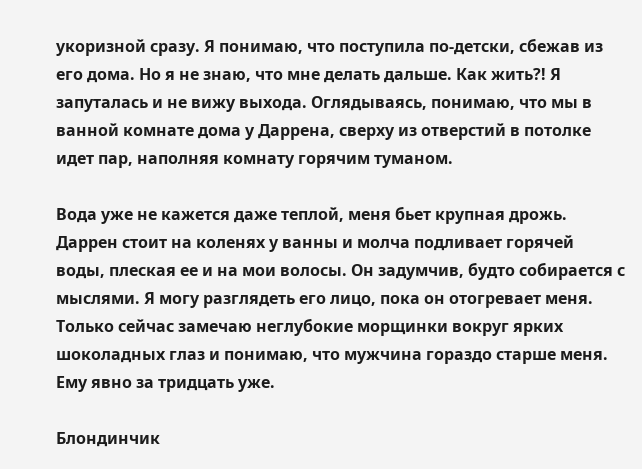укоризной сразу. Я понимаю, что поступила по-детски, сбежав из его дома. Но я не знаю, что мне делать дальше. Как жить?! Я запуталась и не вижу выхода. Оглядываясь, понимаю, что мы в ванной комнате дома у Даррена, сверху из отверстий в потолке идет пар, наполняя комнату горячим туманом.

Вода уже не кажется даже теплой, меня бьет крупная дрожь. Даррен стоит на коленях у ванны и молча подливает горячей воды, плеская ее и на мои волосы. Он задумчив, будто собирается с мыслями. Я могу разглядеть его лицо, пока он отогревает меня. Только сейчас замечаю неглубокие морщинки вокруг ярких шоколадных глаз и понимаю, что мужчина гораздо старше меня. Ему явно за тридцать уже.

Блондинчик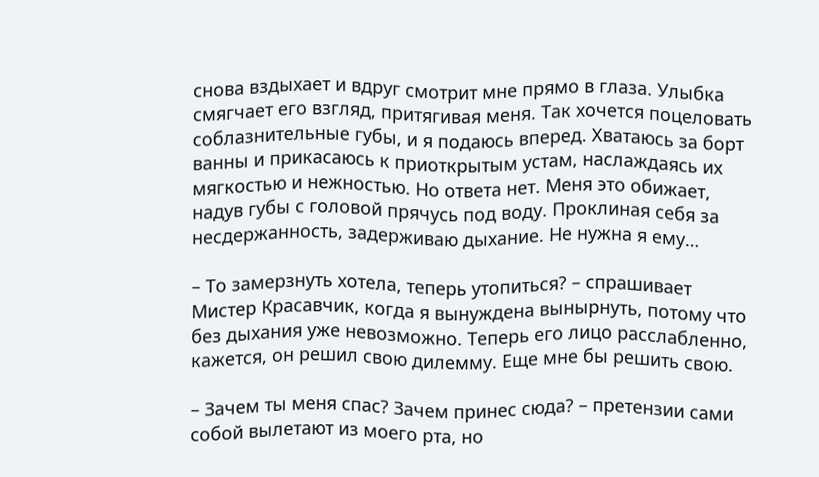снова вздыхает и вдруг смотрит мне прямо в глаза. Улыбка смягчает его взгляд, притягивая меня. Так хочется поцеловать соблазнительные губы, и я подаюсь вперед. Хватаюсь за борт ванны и прикасаюсь к приоткрытым устам, наслаждаясь их мягкостью и нежностью. Но ответа нет. Меня это обижает, надув губы с головой прячусь под воду. Проклиная себя за несдержанность, задерживаю дыхание. Не нужна я ему…

– То замерзнуть хотела, теперь утопиться? – спрашивает Мистер Красавчик, когда я вынуждена вынырнуть, потому что без дыхания уже невозможно. Теперь его лицо расслабленно, кажется, он решил свою дилемму. Еще мне бы решить свою.

– Зачем ты меня спас? Зачем принес сюда? – претензии сами собой вылетают из моего рта, но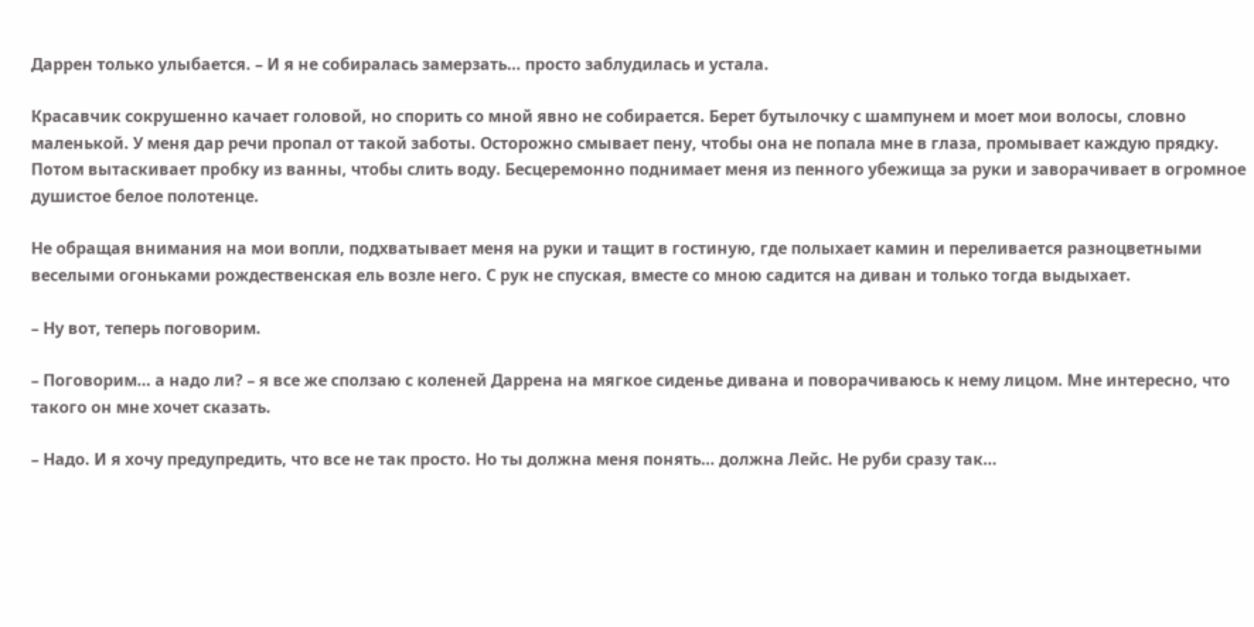Даррен только улыбается. – И я не собиралась замерзать… просто заблудилась и устала.

Красавчик сокрушенно качает головой, но спорить со мной явно не собирается. Берет бутылочку с шампунем и моет мои волосы, словно маленькой. У меня дар речи пропал от такой заботы. Осторожно смывает пену, чтобы она не попала мне в глаза, промывает каждую прядку. Потом вытаскивает пробку из ванны, чтобы слить воду. Бесцеремонно поднимает меня из пенного убежища за руки и заворачивает в огромное душистое белое полотенце.

Не обращая внимания на мои вопли, подхватывает меня на руки и тащит в гостиную, где полыхает камин и переливается разноцветными веселыми огоньками рождественская ель возле него. С рук не спуская, вместе со мною садится на диван и только тогда выдыхает.

– Ну вот, теперь поговорим.

– Поговорим… а надо ли? – я все же сползаю с коленей Даррена на мягкое сиденье дивана и поворачиваюсь к нему лицом. Мне интересно, что такого он мне хочет сказать.

– Надо. И я хочу предупредить, что все не так просто. Но ты должна меня понять… должна Лейс. Не руби сразу так…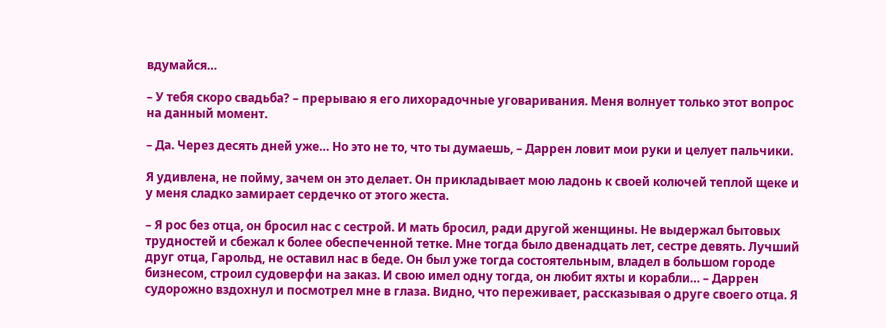вдумайся…

– У тебя скоро свадьба? – прерываю я его лихорадочные уговаривания. Меня волнует только этот вопрос на данный момент.

– Да. Через десять дней уже… Но это не то, что ты думаешь, – Даррен ловит мои руки и целует пальчики.

Я удивлена, не пойму, зачем он это делает. Он прикладывает мою ладонь к своей колючей теплой щеке и у меня сладко замирает сердечко от этого жеста.

– Я рос без отца, он бросил нас с сестрой. И мать бросил, ради другой женщины. Не выдержал бытовых трудностей и сбежал к более обеспеченной тетке. Мне тогда было двенадцать лет, сестре девять. Лучший друг отца, Гарольд, не оставил нас в беде. Он был уже тогда состоятельным, владел в большом городе бизнесом, строил судоверфи на заказ. И свою имел одну тогда, он любит яхты и корабли… – Даррен судорожно вздохнул и посмотрел мне в глаза. Видно, что переживает, рассказывая о друге своего отца. Я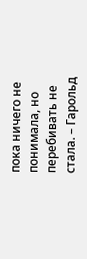пока ничего не понимала, но перебивать не стала. – Гарольд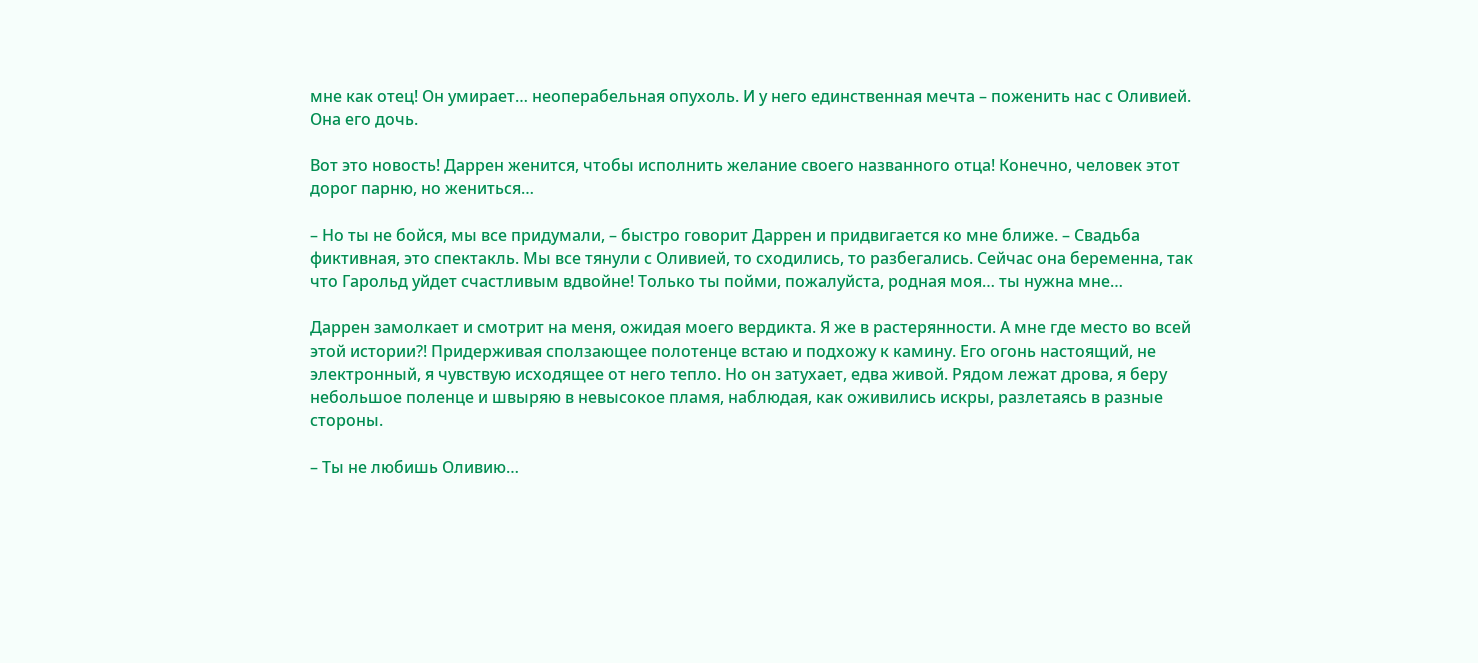мне как отец! Он умирает… неоперабельная опухоль. И у него единственная мечта – поженить нас с Оливией. Она его дочь.

Вот это новость! Даррен женится, чтобы исполнить желание своего названного отца! Конечно, человек этот дорог парню, но жениться…

– Но ты не бойся, мы все придумали, – быстро говорит Даррен и придвигается ко мне ближе. – Свадьба фиктивная, это спектакль. Мы все тянули с Оливией, то сходились, то разбегались. Сейчас она беременна, так что Гарольд уйдет счастливым вдвойне! Только ты пойми, пожалуйста, родная моя… ты нужна мне…

Даррен замолкает и смотрит на меня, ожидая моего вердикта. Я же в растерянности. А мне где место во всей этой истории?! Придерживая сползающее полотенце встаю и подхожу к камину. Его огонь настоящий, не электронный, я чувствую исходящее от него тепло. Но он затухает, едва живой. Рядом лежат дрова, я беру небольшое поленце и швыряю в невысокое пламя, наблюдая, как оживились искры, разлетаясь в разные стороны.

– Ты не любишь Оливию…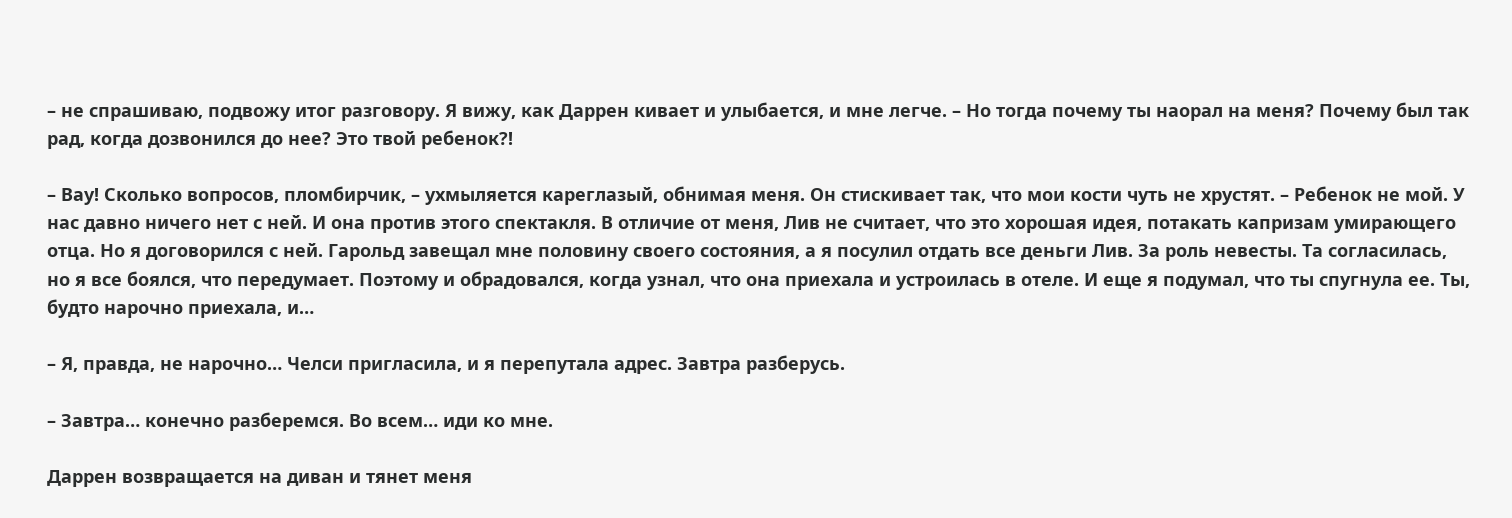– не спрашиваю, подвожу итог разговору. Я вижу, как Даррен кивает и улыбается, и мне легче. – Но тогда почему ты наорал на меня? Почему был так рад, когда дозвонился до нее? Это твой ребенок?!

– Вау! Сколько вопросов, пломбирчик, – ухмыляется кареглазый, обнимая меня. Он стискивает так, что мои кости чуть не хрустят. – Ребенок не мой. У нас давно ничего нет с ней. И она против этого спектакля. В отличие от меня, Лив не считает, что это хорошая идея, потакать капризам умирающего отца. Но я договорился с ней. Гарольд завещал мне половину своего состояния, а я посулил отдать все деньги Лив. За роль невесты. Та согласилась, но я все боялся, что передумает. Поэтому и обрадовался, когда узнал, что она приехала и устроилась в отеле. И еще я подумал, что ты спугнула ее. Ты, будто нарочно приехала, и…

– Я, правда, не нарочно… Челси пригласила, и я перепутала адрес. Завтра разберусь.

– Завтра… конечно разберемся. Во всем… иди ко мне.

Даррен возвращается на диван и тянет меня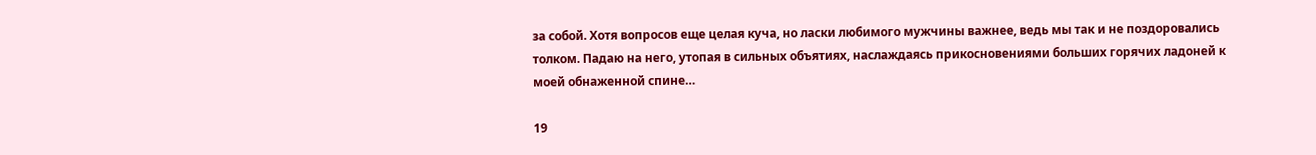за собой. Хотя вопросов еще целая куча, но ласки любимого мужчины важнее, ведь мы так и не поздоровались толком. Падаю на него, утопая в сильных объятиях, наслаждаясь прикосновениями больших горячих ладоней к моей обнаженной спине…

19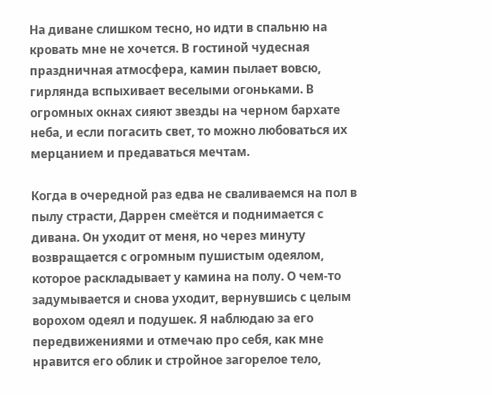На диване слишком тесно, но идти в спальню на кровать мне не хочется. В гостиной чудесная праздничная атмосфера, камин пылает вовсю, гирлянда вспыхивает веселыми огоньками. В огромных окнах сияют звезды на черном бархате неба, и если погасить свет, то можно любоваться их мерцанием и предаваться мечтам.

Когда в очередной раз едва не сваливаемся на пол в пылу страсти, Даррен смеётся и поднимается с дивана. Он уходит от меня, но через минуту возвращается с огромным пушистым одеялом, которое раскладывает у камина на полу. О чем-то задумывается и снова уходит, вернувшись с целым ворохом одеял и подушек. Я наблюдаю за его передвижениями и отмечаю про себя, как мне нравится его облик и стройное загорелое тело,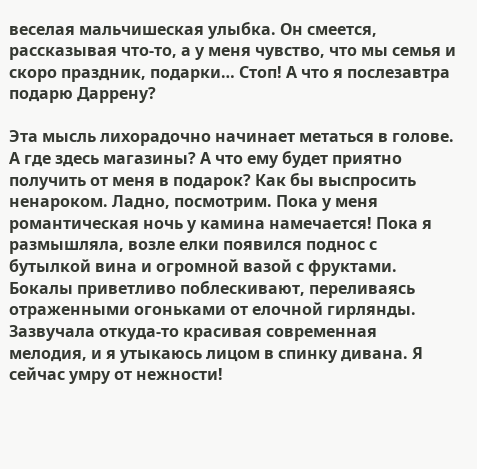веселая мальчишеская улыбка. Он смеется, рассказывая что-то, а у меня чувство, что мы семья и скоро праздник, подарки… Стоп! А что я послезавтра подарю Даррену?

Эта мысль лихорадочно начинает метаться в голове. А где здесь магазины? А что ему будет приятно получить от меня в подарок? Как бы выспросить ненароком. Ладно, посмотрим. Пока у меня романтическая ночь у камина намечается! Пока я размышляла, возле елки появился поднос с бутылкой вина и огромной вазой с фруктами. Бокалы приветливо поблескивают, переливаясь отраженными огоньками от елочной гирлянды. Зазвучала откуда-то красивая современная мелодия, и я утыкаюсь лицом в спинку дивана. Я сейчас умру от нежности!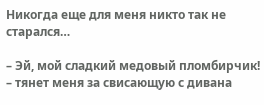Никогда еще для меня никто так не старался…

– Эй, мой сладкий медовый пломбирчик! – тянет меня за свисающую с дивана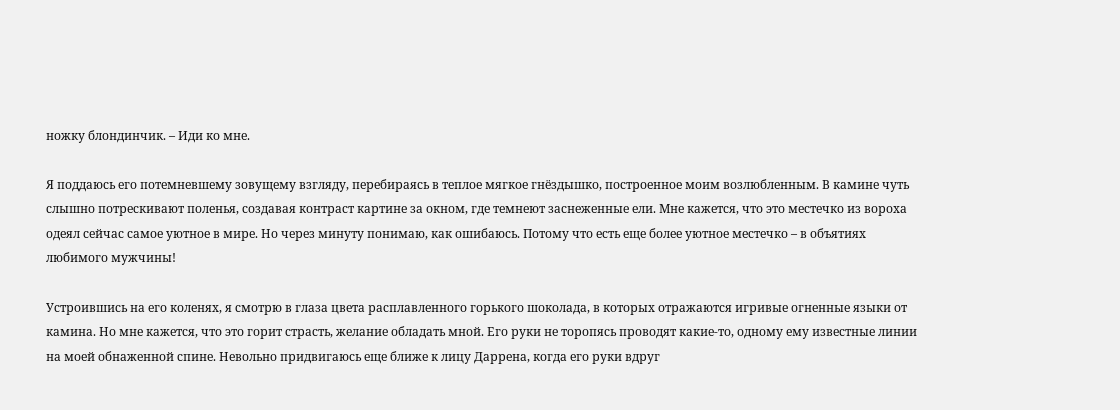ножку блондинчик. – Иди ко мне.

Я поддаюсь его потемневшему зовущему взгляду, перебираясь в теплое мягкое гнёздышко, построенное моим возлюбленным. В камине чуть слышно потрескивают поленья, создавая контраст картине за окном, где темнеют заснеженные ели. Мне кажется, что это местечко из вороха одеял сейчас самое уютное в мире. Но через минуту понимаю, как ошибаюсь. Потому что есть еще более уютное местечко – в объятиях любимого мужчины!

Устроившись на его коленях, я смотрю в глаза цвета расплавленного горького шоколада, в которых отражаются игривые огненные языки от камина. Но мне кажется, что это горит страсть, желание обладать мной. Его руки не торопясь проводят какие-то, одному ему известные линии на моей обнаженной спине. Невольно придвигаюсь еще ближе к лицу Даррена, когда его руки вдруг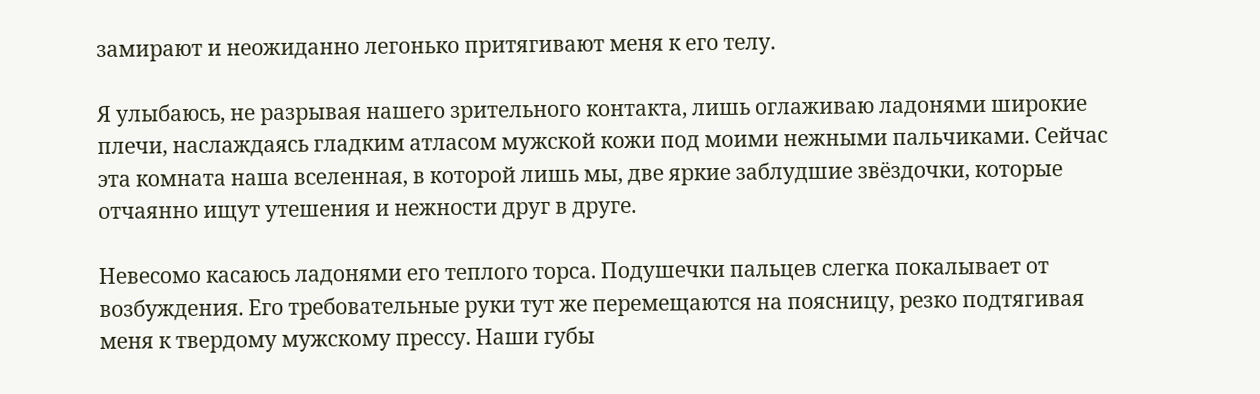замирают и неожиданно легонько притягивают меня к его телу.

Я улыбаюсь, не разрывая нашего зрительного контакта, лишь оглаживаю ладонями широкие плечи, наслаждаясь гладким атласом мужской кожи под моими нежными пальчиками. Сейчас эта комната наша вселенная, в которой лишь мы, две яркие заблудшие звёздочки, которые отчаянно ищут утешения и нежности друг в друге.

Невесомо касаюсь ладонями его теплого торса. Подушечки пальцев слегка покалывает от возбуждения. Его требовательные руки тут же перемещаются на поясницу, резко подтягивая меня к твердому мужскому прессу. Наши губы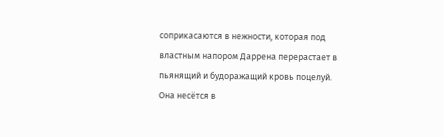соприкасаются в нежности, которая под властным напором Даррена перерастает в пьянящий и будоражащий кровь поцелуй. Она несётся в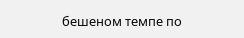бешеном темпе по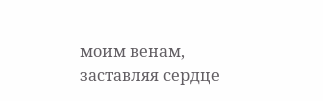моим венам, заставляя сердце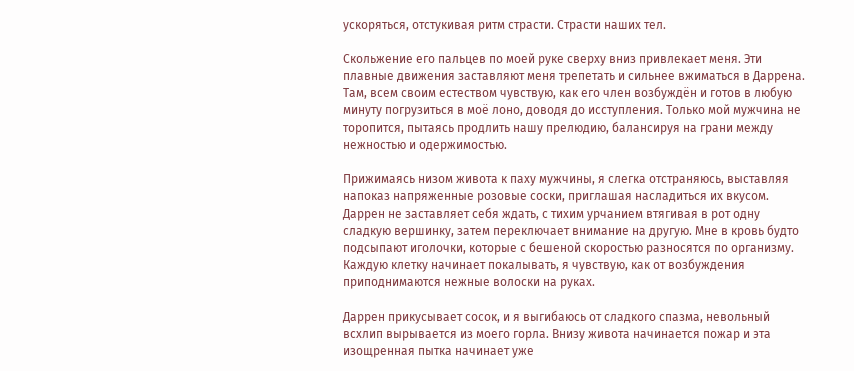ускоряться, отстукивая ритм страсти. Страсти наших тел.

Скольжение его пальцев по моей руке сверху вниз привлекает меня. Эти плавные движения заставляют меня трепетать и сильнее вжиматься в Даррена. Там, всем своим естеством чувствую, как его член возбуждён и готов в любую минуту погрузиться в моё лоно, доводя до исступления. Только мой мужчина не торопится, пытаясь продлить нашу прелюдию, балансируя на грани между нежностью и одержимостью.

Прижимаясь низом живота к паху мужчины, я слегка отстраняюсь, выставляя напоказ напряженные розовые соски, приглашая насладиться их вкусом. Даррен не заставляет себя ждать, с тихим урчанием втягивая в рот одну сладкую вершинку, затем переключает внимание на другую. Мне в кровь будто подсыпают иголочки, которые с бешеной скоростью разносятся по организму. Каждую клетку начинает покалывать, я чувствую, как от возбуждения приподнимаются нежные волоски на руках.

Даррен прикусывает сосок, и я выгибаюсь от сладкого спазма, невольный всхлип вырывается из моего горла. Внизу живота начинается пожар и эта изощренная пытка начинает уже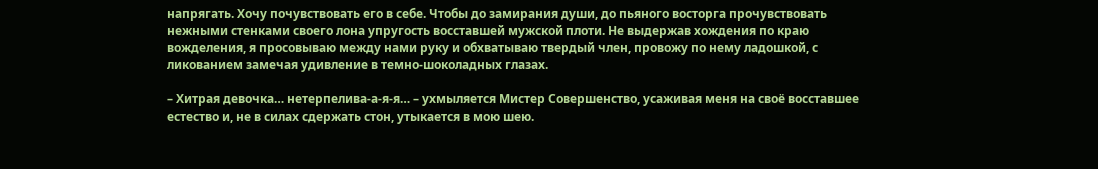напрягать. Хочу почувствовать его в себе. Чтобы до замирания души, до пьяного восторга прочувствовать нежными стенками своего лона упругость восставшей мужской плоти. Не выдержав хождения по краю вожделения, я просовываю между нами руку и обхватываю твердый член, провожу по нему ладошкой, с ликованием замечая удивление в темно-шоколадных глазах.

– Хитрая девочка… нетерпелива-а-я-я… – ухмыляется Мистер Совершенство, усаживая меня на своё восставшее естество и, не в силах сдержать стон, утыкается в мою шею.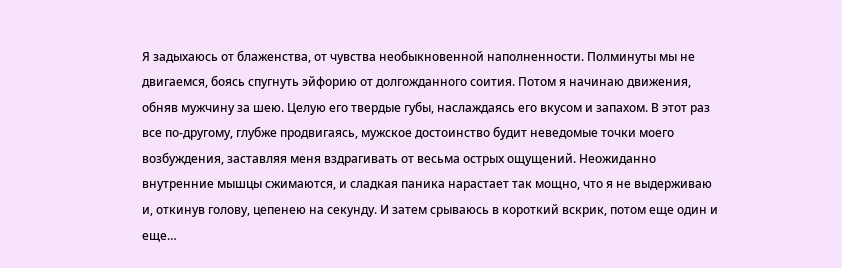Я задыхаюсь от блаженства, от чувства необыкновенной наполненности. Полминуты мы не двигаемся, боясь спугнуть эйфорию от долгожданного соития. Потом я начинаю движения, обняв мужчину за шею. Целую его твердые губы, наслаждаясь его вкусом и запахом. В этот раз все по-другому, глубже продвигаясь, мужское достоинство будит неведомые точки моего возбуждения, заставляя меня вздрагивать от весьма острых ощущений. Неожиданно внутренние мышцы сжимаются, и сладкая паника нарастает так мощно, что я не выдерживаю и, откинув голову, цепенею на секунду. И затем срываюсь в короткий вскрик, потом еще один и еще…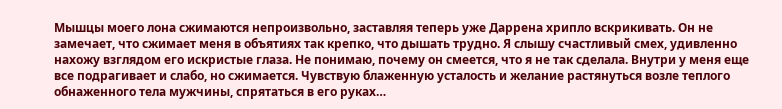Мышцы моего лона сжимаются непроизвольно, заставляя теперь уже Даррена хрипло вскрикивать. Он не замечает, что сжимает меня в объятиях так крепко, что дышать трудно. Я слышу счастливый смех, удивленно нахожу взглядом его искристые глаза. Не понимаю, почему он смеется, что я не так сделала. Внутри у меня еще все подрагивает и слабо, но сжимается. Чувствую блаженную усталость и желание растянуться возле теплого обнаженного тела мужчины, спрятаться в его руках…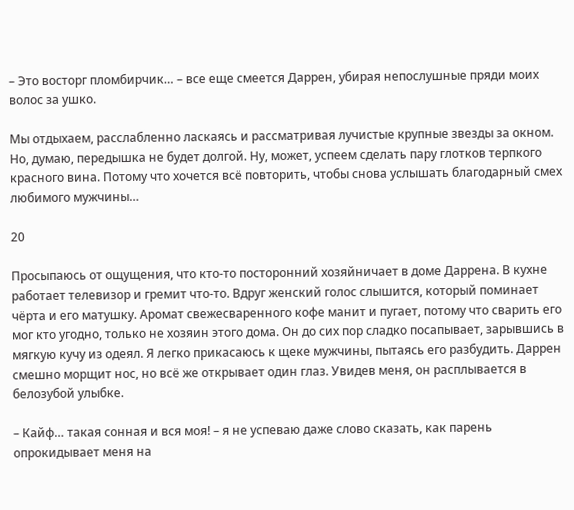– Это восторг пломбирчик… – все еще смеется Даррен, убирая непослушные пряди моих волос за ушко.

Мы отдыхаем, расслабленно ласкаясь и рассматривая лучистые крупные звезды за окном. Но, думаю, передышка не будет долгой. Ну, может, успеем сделать пару глотков терпкого красного вина. Потому что хочется всё повторить, чтобы снова услышать благодарный смех любимого мужчины…

20

Просыпаюсь от ощущения, что кто-то посторонний хозяйничает в доме Даррена. В кухне работает телевизор и гремит что-то. Вдруг женский голос слышится, который поминает чёрта и его матушку. Аромат свежесваренного кофе манит и пугает, потому что сварить его мог кто угодно, только не хозяин этого дома. Он до сих пор сладко посапывает, зарывшись в мягкую кучу из одеял. Я легко прикасаюсь к щеке мужчины, пытаясь его разбудить. Даррен смешно морщит нос, но всё же открывает один глаз. Увидев меня, он расплывается в белозубой улыбке.

– Кайф… такая сонная и вся моя! – я не успеваю даже слово сказать, как парень опрокидывает меня на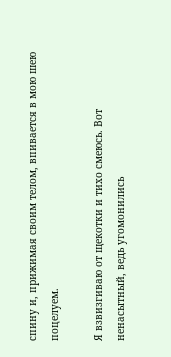спину и, прижимая своим телом, впивается в мою шею поцелуем.

Я взвизгиваю от щекотки и тихо смеюсь. Вот ненасытный, ведь угомонились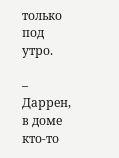только под утро.

– Даррен, в доме кто-то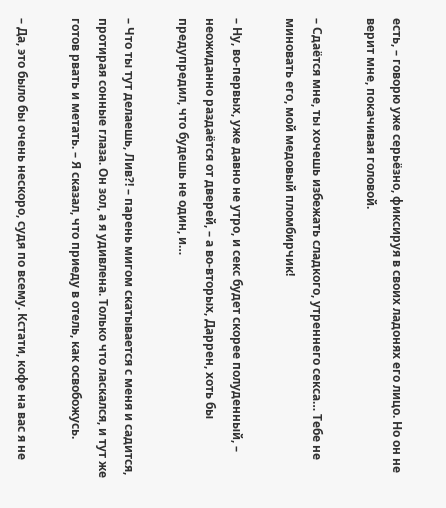есть, – говорю уже серьёзно, фиксируя в своих ладонях его лицо. Но он не верит мне, покачивая головой.

– Сдаётся мне, ты хочешь избежать сладкого, утреннего секса… Тебе не миновать его, мой медовый пломбирчик!

– Ну, во-первых, уже давно не утро, и секс будет скорее полуденный, – неожиданно раздаётся от дверей, – а во-вторых, Даррен, хоть бы предупредил, что будешь не один, и…

– Что ты тут делаешь, Лив?! – парень мигом скатывается с меня и садится, протирая сонные глаза. Он зол, а я удивлена. Только что ласкался, и тут же готов рвать и метать. – Я сказал, что приеду в отель, как освобожусь.

– Да, это было бы очень нескоро, судя по всему. Кстати, кофе на вас я не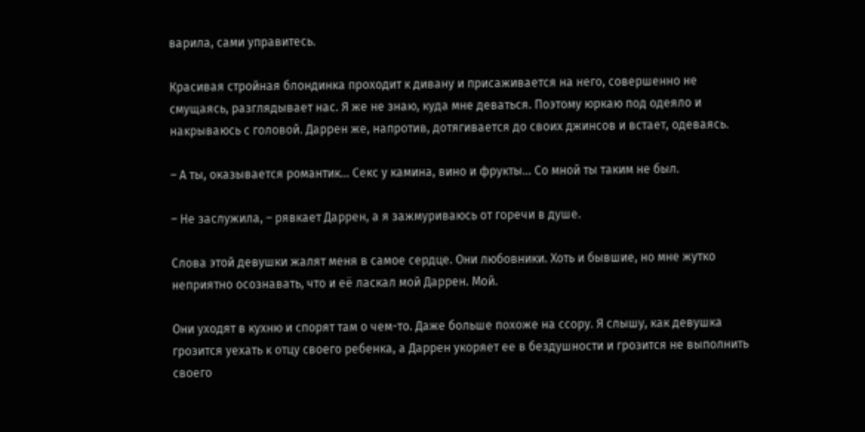варила, сами управитесь.

Красивая стройная блондинка проходит к дивану и присаживается на него, совершенно не смущаясь, разглядывает нас. Я же не знаю, куда мне деваться. Поэтому юркаю под одеяло и накрываюсь с головой. Даррен же, напротив, дотягивается до своих джинсов и встает, одеваясь.

– А ты, оказывается романтик… Секс у камина, вино и фрукты… Со мной ты таким не был.

– Не заслужила, – рявкает Даррен, а я зажмуриваюсь от горечи в душе.

Слова этой девушки жалят меня в самое сердце. Они любовники. Хоть и бывшие, но мне жутко неприятно осознавать, что и её ласкал мой Даррен. Мой.

Они уходят в кухню и спорят там о чем-то. Даже больше похоже на ссору. Я слышу, как девушка грозится уехать к отцу своего ребенка, а Даррен укоряет ее в бездушности и грозится не выполнить своего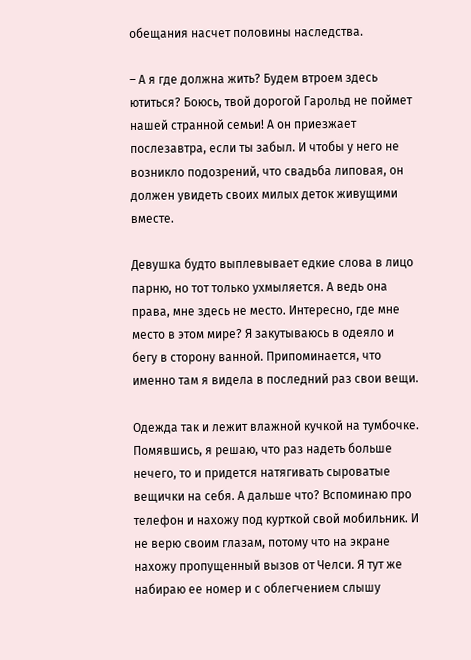обещания насчет половины наследства.

– А я где должна жить? Будем втроем здесь ютиться? Боюсь, твой дорогой Гарольд не поймет нашей странной семьи! А он приезжает послезавтра, если ты забыл. И чтобы у него не возникло подозрений, что свадьба липовая, он должен увидеть своих милых деток живущими вместе.

Девушка будто выплевывает едкие слова в лицо парню, но тот только ухмыляется. А ведь она права, мне здесь не место. Интересно, где мне место в этом мире? Я закутываюсь в одеяло и бегу в сторону ванной. Припоминается, что именно там я видела в последний раз свои вещи.

Одежда так и лежит влажной кучкой на тумбочке. Помявшись, я решаю, что раз надеть больше нечего, то и придется натягивать сыроватые вещички на себя. А дальше что? Вспоминаю про телефон и нахожу под курткой свой мобильник. И не верю своим глазам, потому что на экране нахожу пропущенный вызов от Челси. Я тут же набираю ее номер и с облегчением слышу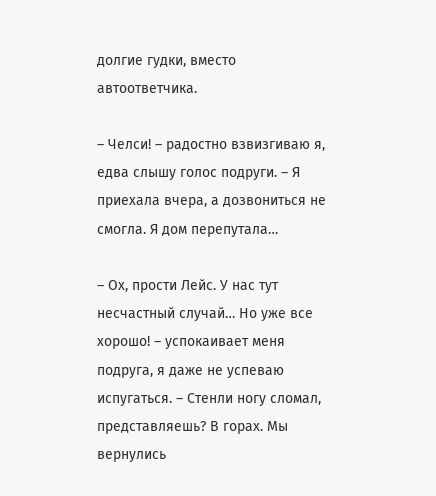долгие гудки, вместо автоответчика.

– Челси! – радостно взвизгиваю я, едва слышу голос подруги. – Я приехала вчера, а дозвониться не смогла. Я дом перепутала…

– Ох, прости Лейс. У нас тут несчастный случай… Но уже все хорошо! – успокаивает меня подруга, я даже не успеваю испугаться. – Стенли ногу сломал, представляешь? В горах. Мы вернулись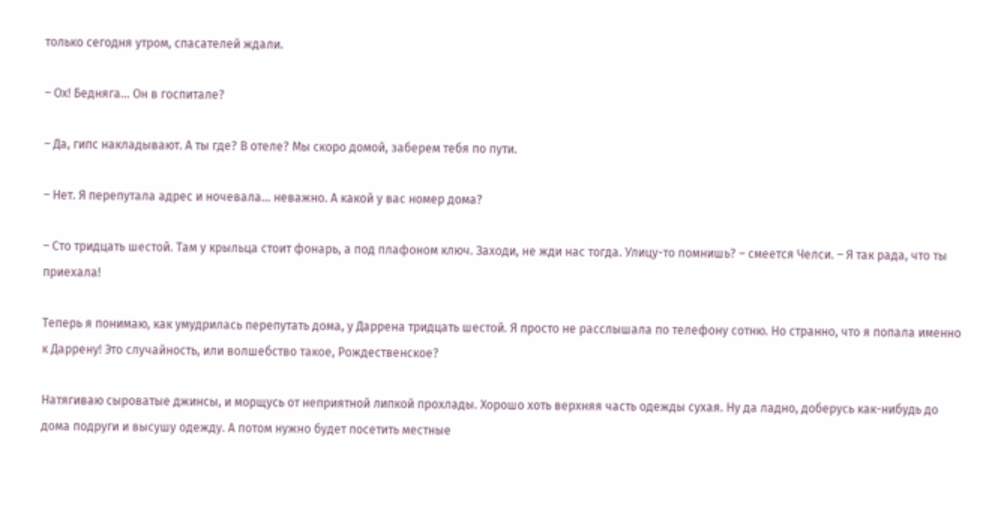только сегодня утром, спасателей ждали.

– Ох! Бедняга… Он в госпитале?

– Да, гипс накладывают. А ты где? В отеле? Мы скоро домой, заберем тебя по пути.

– Нет. Я перепутала адрес и ночевала… неважно. А какой у вас номер дома?

– Сто тридцать шестой. Там у крыльца стоит фонарь, а под плафоном ключ. Заходи, не жди нас тогда. Улицу-то помнишь? – смеется Челси. – Я так рада, что ты приехала!

Теперь я понимаю, как умудрилась перепутать дома, у Даррена тридцать шестой. Я просто не расслышала по телефону сотню. Но странно, что я попала именно к Даррену! Это случайность, или волшебство такое, Рождественское?

Натягиваю сыроватые джинсы, и морщусь от неприятной липкой прохлады. Хорошо хоть верхняя часть одежды сухая. Ну да ладно, доберусь как-нибудь до дома подруги и высушу одежду. А потом нужно будет посетить местные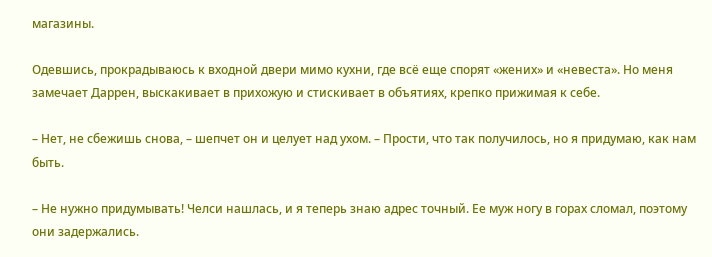магазины.

Одевшись, прокрадываюсь к входной двери мимо кухни, где всё еще спорят «жених» и «невеста». Но меня замечает Даррен, выскакивает в прихожую и стискивает в объятиях, крепко прижимая к себе.

– Нет, не сбежишь снова, – шепчет он и целует над ухом. – Прости, что так получилось, но я придумаю, как нам быть.

– Не нужно придумывать! Челси нашлась, и я теперь знаю адрес точный. Ее муж ногу в горах сломал, поэтому они задержались.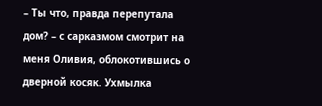– Ты что, правда перепутала дом? – с сарказмом смотрит на меня Оливия, облокотившись о дверной косяк. Ухмылка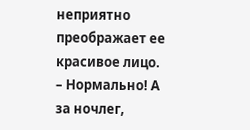неприятно преображает ее красивое лицо. – Нормально! А за ночлег,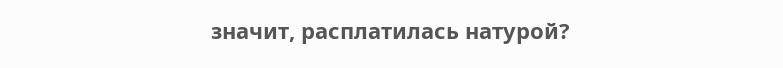значит, расплатилась натурой?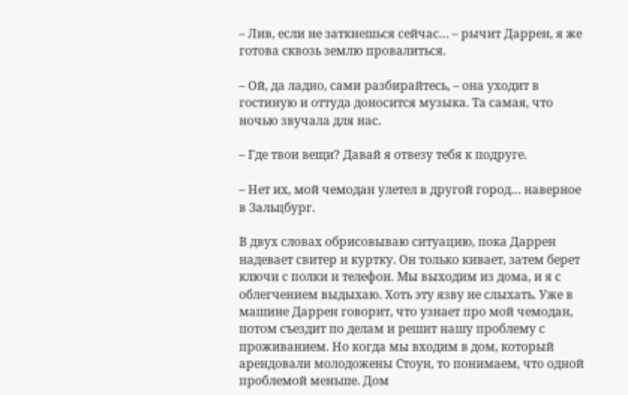– Лив, если не заткнешься сейчас… – рычит Даррен, я же готова сквозь землю провалиться.

– Ой, да ладно, сами разбирайтесь, – она уходит в гостиную и оттуда доносится музыка. Та самая, что ночью звучала для нас.

– Где твои вещи? Давай я отвезу тебя к подруге.

– Нет их, мой чемодан улетел в другой город… наверное в Зальцбург.

В двух словах обрисовываю ситуацию, пока Даррен надевает свитер и куртку. Он только кивает, затем берет ключи с полки и телефон. Мы выходим из дома, и я с облегчением выдыхаю. Хоть эту язву не слыхать. Уже в машине Даррен говорит, что узнает про мой чемодан, потом съездит по делам и решит нашу проблему с проживанием. Но когда мы входим в дом, который арендовали молодожены Стоун, то понимаем, что одной проблемой меньше. Дом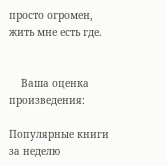просто огромен, жить мне есть где.


    Ваша оценка произведения:

Популярные книги за неделю